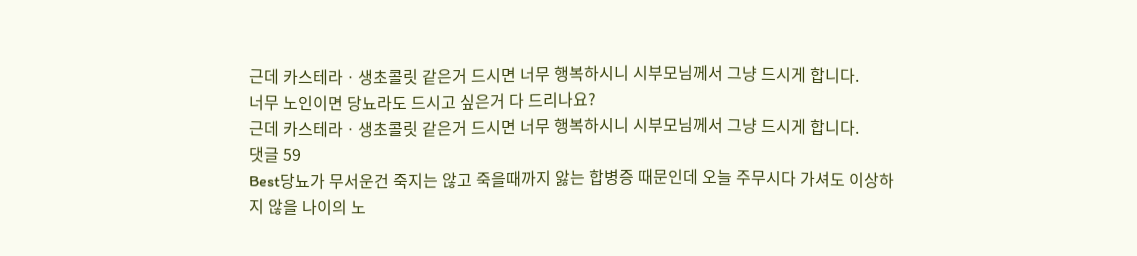근데 카스테라ㆍ생초콜릿 같은거 드시면 너무 행복하시니 시부모님께서 그냥 드시게 합니다.
너무 노인이면 당뇨라도 드시고 싶은거 다 드리나요?
근데 카스테라ㆍ생초콜릿 같은거 드시면 너무 행복하시니 시부모님께서 그냥 드시게 합니다.
댓글 59
Best당뇨가 무서운건 죽지는 않고 죽을때까지 앓는 합병증 때문인데 오늘 주무시다 가셔도 이상하지 않을 나이의 노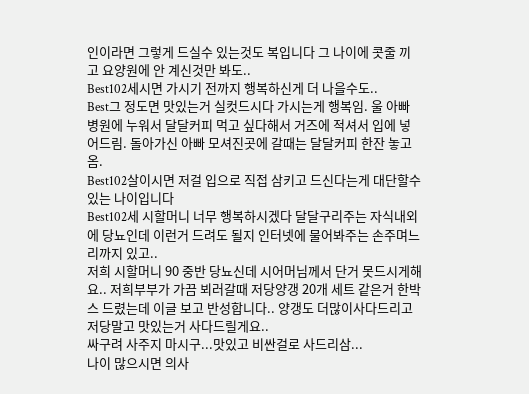인이라면 그렇게 드실수 있는것도 복입니다 그 나이에 콧줄 끼고 요양원에 안 계신것만 봐도..
Best102세시면 가시기 전까지 행복하신게 더 나을수도..
Best그 정도면 맛있는거 실컷드시다 가시는게 행복임. 울 아빠 병원에 누워서 달달커피 먹고 싶다해서 거즈에 적셔서 입에 넣어드림. 돌아가신 아빠 모셔진곳에 갈때는 달달커피 한잔 놓고옴.
Best102살이시면 저걸 입으로 직접 삼키고 드신다는게 대단할수 있는 나이입니다
Best102세 시할머니 너무 행복하시겠다 달달구리주는 자식내외에 당뇨인데 이런거 드려도 될지 인터넷에 물어봐주는 손주며느리까지 있고..
저희 시할머니 90 중반 당뇨신데 시어머님께서 단거 못드시게해요.. 저희부부가 가끔 뵈러갈때 저당양갱 20개 세트 같은거 한박스 드렸는데 이글 보고 반성합니다.. 양갱도 더많이사다드리고 저당말고 맛있는거 사다드릴게요..
싸구려 사주지 마시구...맛있고 비싼걸로 사드리삼...
나이 많으시면 의사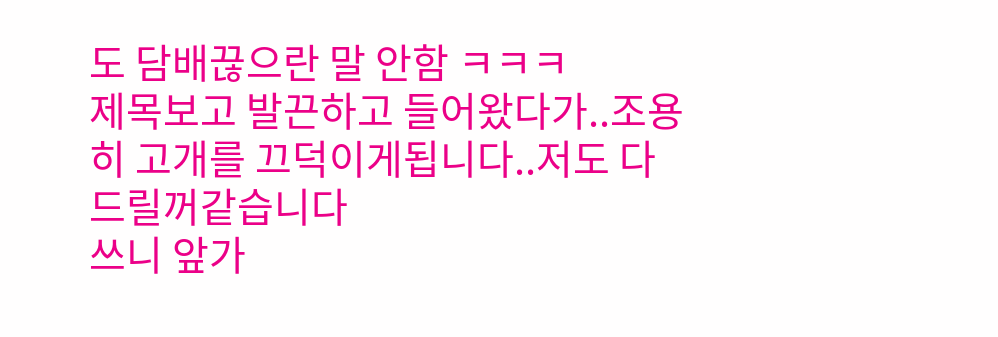도 담배끊으란 말 안함 ㅋㅋㅋ
제목보고 발끈하고 들어왔다가..조용히 고개를 끄덕이게됩니다..저도 다 드릴꺼같습니다
쓰니 앞가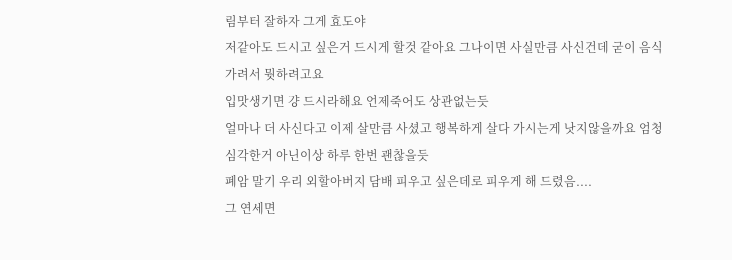림부터 잘하자 그게 효도야
저같아도 드시고 싶은거 드시게 할것 같아요 그나이면 사실만큼 사신건데 굳이 음식 가려서 뭣하려고요
입맛생기면 걍 드시라해요 언제죽어도 상관없는듯
얼마나 더 사신다고 이제 살만큼 사셨고 행복하게 살다 가시는게 낫지않을까요 엄청 심각한거 아닌이상 하루 한번 괜찮을듯
폐암 말기 우리 외할아버지 담배 피우고 싶은데로 피우게 해 드렸음....
그 연세면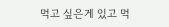먹고 싶은게 있고 먹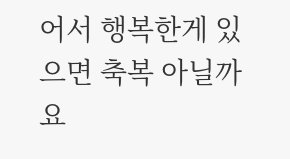어서 행복한게 있으면 축복 아닐까요